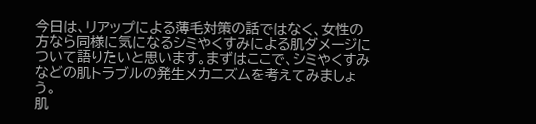今日は、リアップによる薄毛対策の話ではなく、女性の方なら同様に気になるシミやくすみによる肌ダメージについて語りたいと思います。まずはここで、シミやくすみなどの肌トラブルの発生メカニズムを考えてみましょう。
肌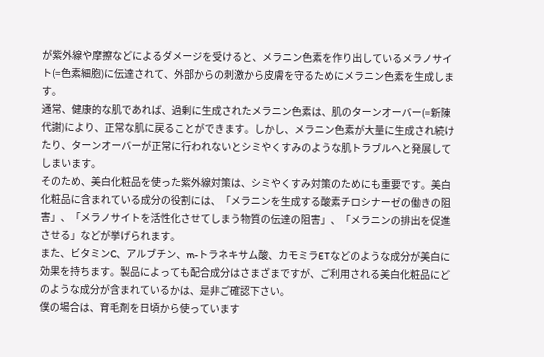が紫外線や摩擦などによるダメージを受けると、メラニン色素を作り出しているメラノサイト(=色素細胞)に伝達されて、外部からの刺激から皮膚を守るためにメラニン色素を生成します。
通常、健康的な肌であれば、過剰に生成されたメラニン色素は、肌のターンオーバー(=新陳代謝)により、正常な肌に戻ることができます。しかし、メラニン色素が大量に生成され続けたり、ターンオーバーが正常に行われないとシミやくすみのような肌トラブルへと発展してしまいます。
そのため、美白化粧品を使った紫外線対策は、シミやくすみ対策のためにも重要です。美白化粧品に含まれている成分の役割には、「メラニンを生成する酸素チロシナーゼの働きの阻害」、「メラノサイトを活性化させてしまう物質の伝達の阻害」、「メラニンの排出を促進させる」などが挙げられます。
また、ビタミンC、アルブチン、m-トラネキサム酸、カモミラETなどのような成分が美白に効果を持ちます。製品によっても配合成分はさまざまですが、ご利用される美白化粧品にどのような成分が含まれているかは、是非ご確認下さい。
僕の場合は、育毛剤を日頃から使っています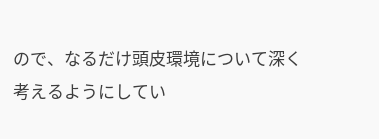ので、なるだけ頭皮環境について深く考えるようにしてい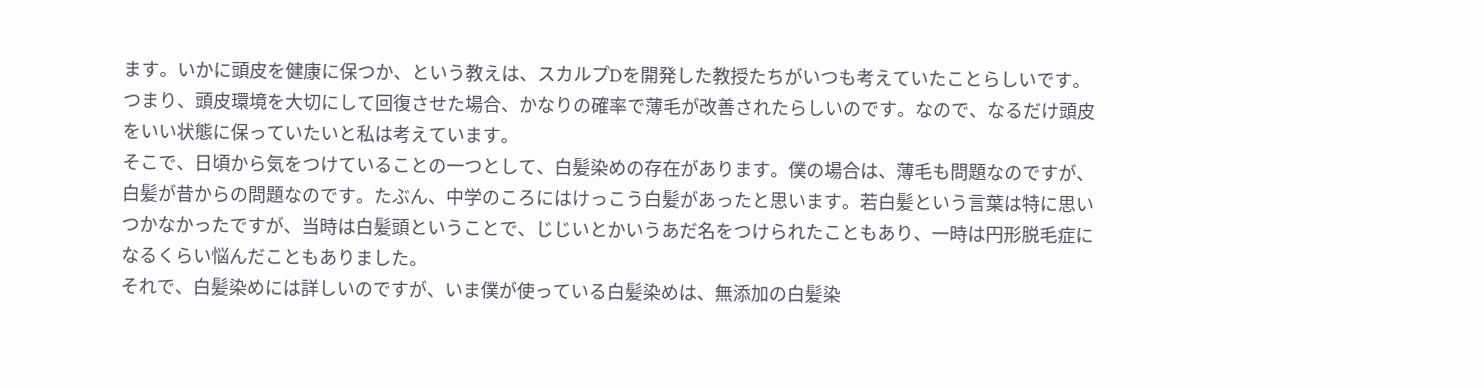ます。いかに頭皮を健康に保つか、という教えは、スカルプDを開発した教授たちがいつも考えていたことらしいです。つまり、頭皮環境を大切にして回復させた場合、かなりの確率で薄毛が改善されたらしいのです。なので、なるだけ頭皮をいい状態に保っていたいと私は考えています。
そこで、日頃から気をつけていることの一つとして、白髪染めの存在があります。僕の場合は、薄毛も問題なのですが、白髪が昔からの問題なのです。たぶん、中学のころにはけっこう白髪があったと思います。若白髪という言葉は特に思いつかなかったですが、当時は白髪頭ということで、じじいとかいうあだ名をつけられたこともあり、一時は円形脱毛症になるくらい悩んだこともありました。
それで、白髪染めには詳しいのですが、いま僕が使っている白髪染めは、無添加の白髪染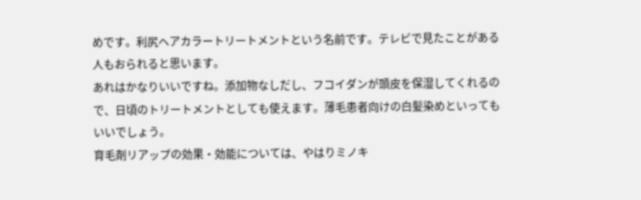めです。利尻ヘアカラートリートメントという名前です。テレビで見たことがある人もおられると思います。
あれはかなりいいですね。添加物なしだし、フコイダンが頭皮を保湿してくれるので、日頃のトリートメントとしても使えます。薄毛患者向けの白髪染めといってもいいでしょう。
育毛剤リアップの効果・効能については、やはりミノキ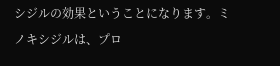シジルの効果ということになります。ミノキシジルは、プロ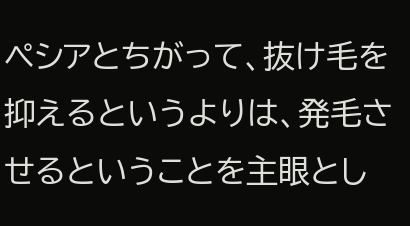ペシアとちがって、抜け毛を抑えるというよりは、発毛させるということを主眼とし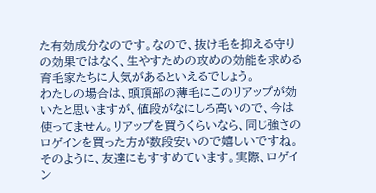た有効成分なのです。なので、抜け毛を抑える守りの効果ではなく、生やすための攻めの効能を求める育毛家たちに人気があるといえるでしょう。
わたしの場合は、頭頂部の薄毛にこのリアップが効いたと思いますが、値段がなにしろ高いので、今は使ってません。リアップを買うくらいなら、同じ強さのロゲインを買った方が数段安いので嬉しいですね。そのように、友達にもすすめています。実際、ロゲイン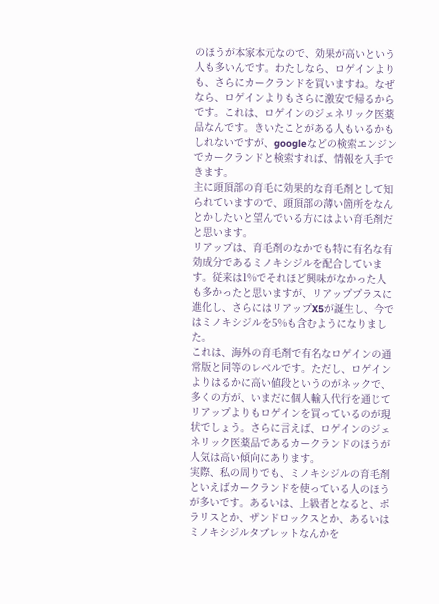のほうが本家本元なので、効果が高いという人も多いんです。わたしなら、ロゲインよりも、さらにカークランドを買いますね。なぜなら、ロゲインよりもさらに激安で帰るからです。これは、ロゲインのジェネリック医薬品なんです。きいたことがある人もいるかもしれないですが、googleなどの検索エンジンでカークランドと検索すれば、情報を入手できます。
主に頭頂部の育毛に効果的な育毛剤として知られていますので、頭頂部の薄い箇所をなんとかしたいと望んでいる方にはよい育毛剤だと思います。
リアップは、育毛剤のなかでも特に有名な有効成分であるミノキシジルを配合しています。従来は1%でそれほど興味がなかった人も多かったと思いますが、リアッププラスに進化し、さらにはリアップX5が誕生し、今ではミノキシジルを5%も含むようになりました。
これは、海外の育毛剤で有名なロゲインの通常版と同等のレベルです。ただし、ロゲインよりはるかに高い値段というのがネックで、多くの方が、いまだに個人輸入代行を通じてリアップよりもロゲインを買っているのが現状でしょう。さらに言えば、ロゲインのジェネリック医薬品であるカークランドのほうが人気は高い傾向にあります。
実際、私の周りでも、ミノキシジルの育毛剤といえばカークランドを使っている人のほうが多いです。あるいは、上級者となると、ポラリスとか、ザンドロックスとか、あるいはミノキシジルタブレットなんかを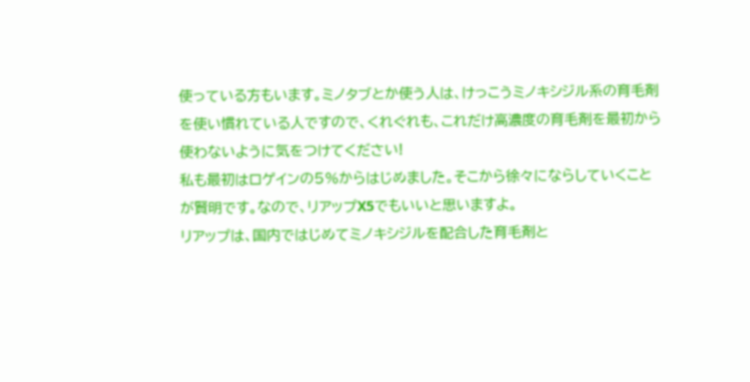使っている方もいます。ミノタブとか使う人は、けっこうミノキシジル系の育毛剤を使い慣れている人ですので、くれぐれも、これだけ高濃度の育毛剤を最初から使わないように気をつけてください!
私も最初はロゲインの5%からはじめました。そこから徐々にならしていくことが賢明です。なので、リアップX5でもいいと思いますよ。
リアップは、国内ではじめてミノキシジルを配合した育毛剤と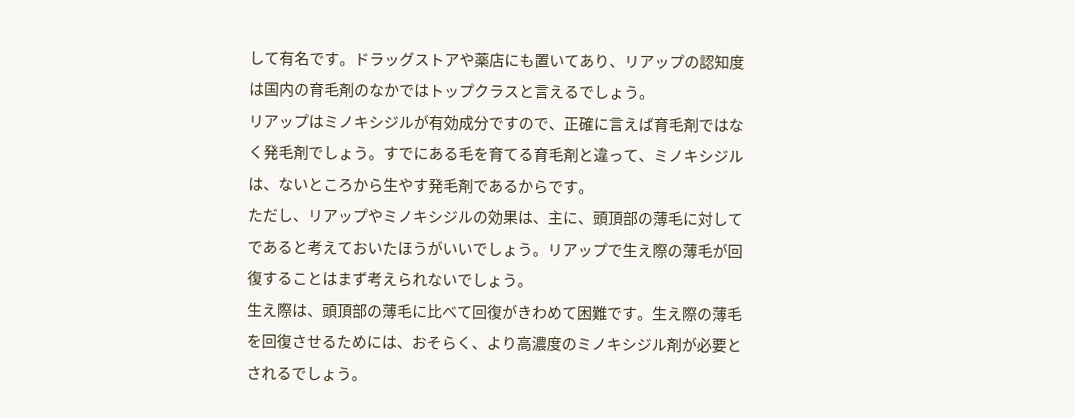して有名です。ドラッグストアや薬店にも置いてあり、リアップの認知度は国内の育毛剤のなかではトップクラスと言えるでしょう。
リアップはミノキシジルが有効成分ですので、正確に言えば育毛剤ではなく発毛剤でしょう。すでにある毛を育てる育毛剤と違って、ミノキシジルは、ないところから生やす発毛剤であるからです。
ただし、リアップやミノキシジルの効果は、主に、頭頂部の薄毛に対してであると考えておいたほうがいいでしょう。リアップで生え際の薄毛が回復することはまず考えられないでしょう。
生え際は、頭頂部の薄毛に比べて回復がきわめて困難です。生え際の薄毛を回復させるためには、おそらく、より高濃度のミノキシジル剤が必要とされるでしょう。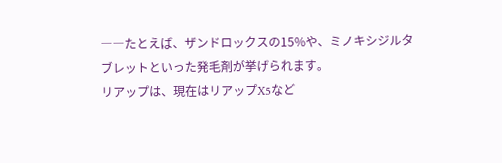――たとえば、ザンドロックスの15%や、ミノキシジルタブレットといった発毛剤が挙げられます。
リアップは、現在はリアップX5など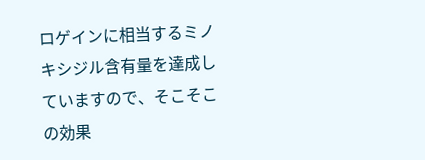ロゲインに相当するミノキシジル含有量を達成していますので、そこそこの効果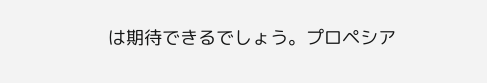は期待できるでしょう。プロペシア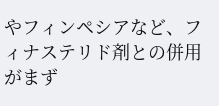やフィンペシアなど、フィナステリド剤との併用がまず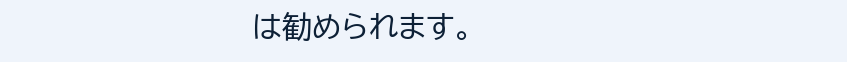は勧められます。